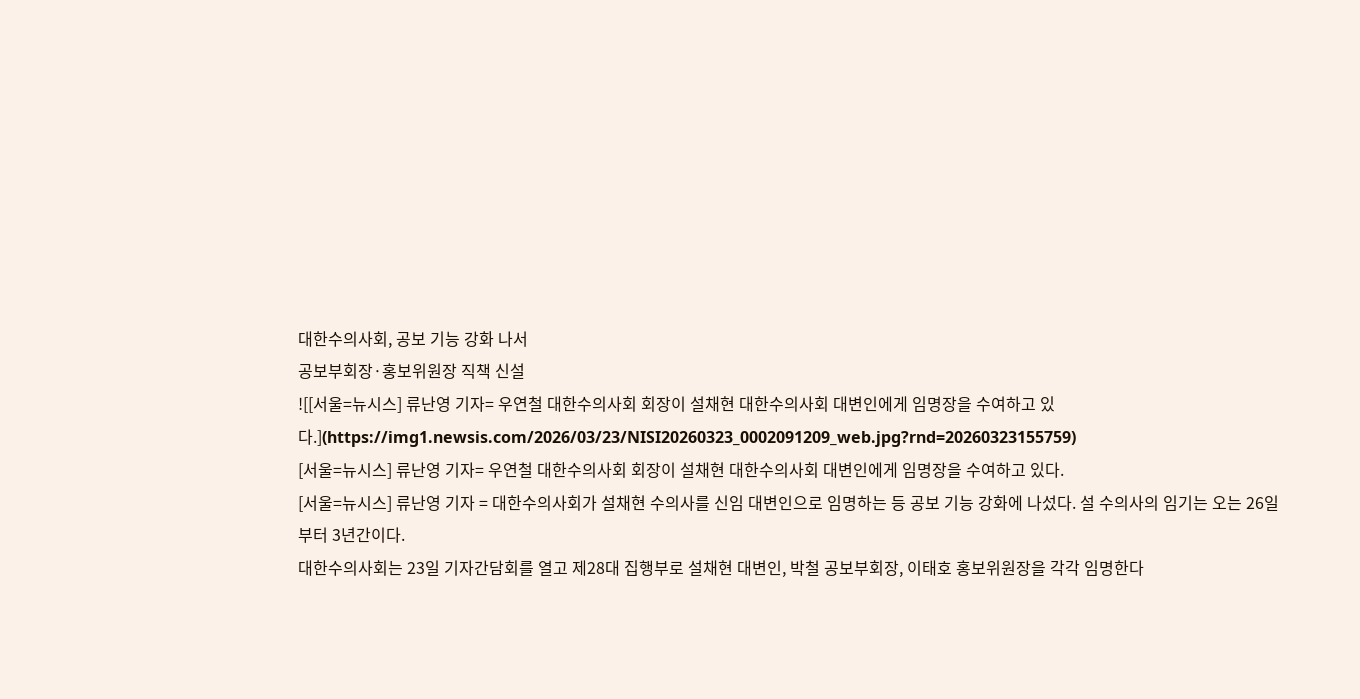대한수의사회, 공보 기능 강화 나서
공보부회장·홍보위원장 직책 신설
![[서울=뉴시스] 류난영 기자= 우연철 대한수의사회 회장이 설채현 대한수의사회 대변인에게 임명장을 수여하고 있다.](https://img1.newsis.com/2026/03/23/NISI20260323_0002091209_web.jpg?rnd=20260323155759)
[서울=뉴시스] 류난영 기자= 우연철 대한수의사회 회장이 설채현 대한수의사회 대변인에게 임명장을 수여하고 있다.
[서울=뉴시스] 류난영 기자 = 대한수의사회가 설채현 수의사를 신임 대변인으로 임명하는 등 공보 기능 강화에 나섰다. 설 수의사의 임기는 오는 26일부터 3년간이다.
대한수의사회는 23일 기자간담회를 열고 제28대 집행부로 설채현 대변인, 박철 공보부회장, 이태호 홍보위원장을 각각 임명한다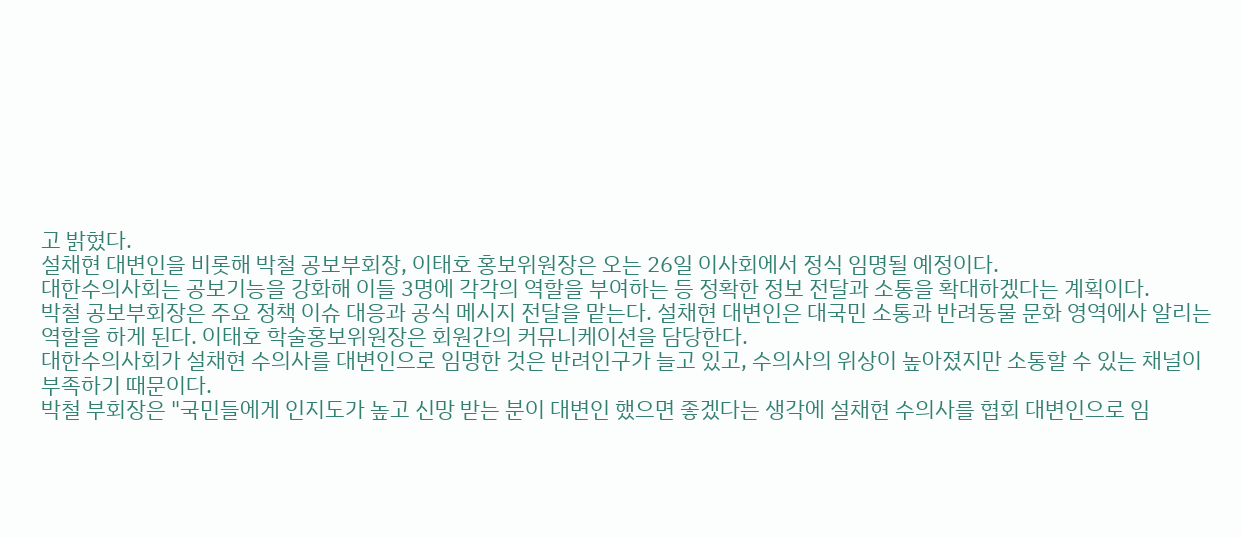고 밝혔다.
설채현 대변인을 비롯해 박철 공보부회장, 이태호 홍보위원장은 오는 26일 이사회에서 정식 임명될 예정이다.
대한수의사회는 공보기능을 강화해 이들 3명에 각각의 역할을 부여하는 등 정확한 정보 전달과 소통을 확대하겠다는 계획이다.
박철 공보부회장은 주요 정책 이슈 대응과 공식 메시지 전달을 맡는다. 설채현 대변인은 대국민 소통과 반려동물 문화 영역에사 알리는 역할을 하게 된다. 이태호 학술홍보위원장은 회원간의 커뮤니케이션을 담당한다.
대한수의사회가 설채현 수의사를 대변인으로 임명한 것은 반려인구가 늘고 있고, 수의사의 위상이 높아졌지만 소통할 수 있는 채널이 부족하기 때문이다.
박철 부회장은 "국민들에게 인지도가 높고 신망 받는 분이 대변인 했으면 좋겠다는 생각에 설채현 수의사를 협회 대변인으로 임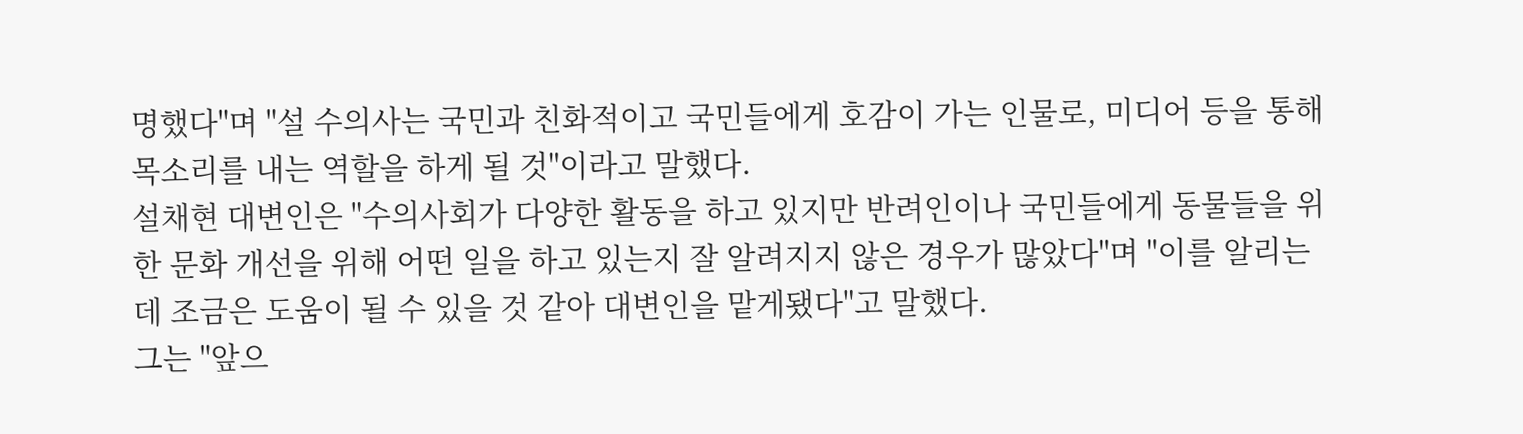명했다"며 "설 수의사는 국민과 친화적이고 국민들에게 호감이 가는 인물로, 미디어 등을 통해 목소리를 내는 역할을 하게 될 것"이라고 말했다.
설채현 대변인은 "수의사회가 다양한 활동을 하고 있지만 반려인이나 국민들에게 동물들을 위한 문화 개선을 위해 어떤 일을 하고 있는지 잘 알려지지 않은 경우가 많았다"며 "이를 알리는데 조금은 도움이 될 수 있을 것 같아 대변인을 맡게됐다"고 말했다.
그는 "앞으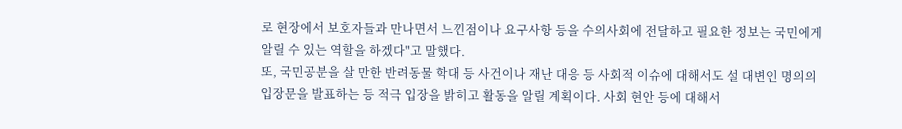로 현장에서 보호자들과 만나면서 느낀점이나 요구사항 등을 수의사회에 전달하고 필요한 정보는 국민에게 알릴 수 있는 역할을 하겠다"고 말했다.
또, 국민공분을 살 만한 반려동물 학대 등 사건이나 재난 대응 등 사회적 이슈에 대해서도 설 대변인 명의의 입장문을 발표하는 등 적극 입장을 밝히고 활동을 알릴 계획이다. 사회 현안 등에 대해서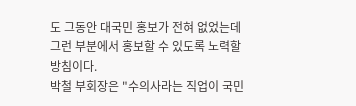도 그동안 대국민 홍보가 전혀 없었는데 그런 부분에서 홍보할 수 있도록 노력할 방침이다.
박철 부회장은 "수의사라는 직업이 국민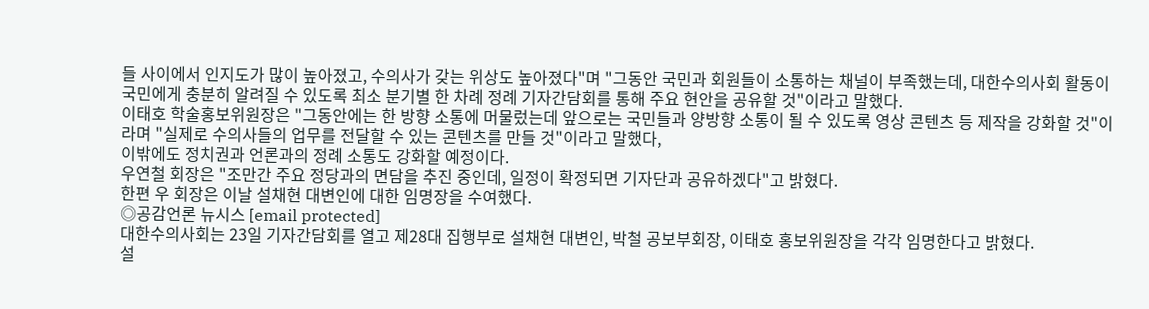들 사이에서 인지도가 많이 높아졌고, 수의사가 갖는 위상도 높아졌다"며 "그동안 국민과 회원들이 소통하는 채널이 부족했는데, 대한수의사회 활동이 국민에게 충분히 알려질 수 있도록 최소 분기별 한 차례 정례 기자간담회를 통해 주요 현안을 공유할 것"이라고 말했다.
이태호 학술홍보위원장은 "그동안에는 한 방향 소통에 머물렀는데 앞으로는 국민들과 양방향 소통이 될 수 있도록 영상 콘텐츠 등 제작을 강화할 것"이라며 "실제로 수의사들의 업무를 전달할 수 있는 콘텐츠를 만들 것"이라고 말했다,
이밖에도 정치권과 언론과의 정례 소통도 강화할 예정이다.
우연철 회장은 "조만간 주요 정당과의 면담을 추진 중인데, 일정이 확정되면 기자단과 공유하겠다"고 밝혔다.
한편 우 회장은 이날 설채현 대변인에 대한 임명장을 수여했다.
◎공감언론 뉴시스 [email protected]
대한수의사회는 23일 기자간담회를 열고 제28대 집행부로 설채현 대변인, 박철 공보부회장, 이태호 홍보위원장을 각각 임명한다고 밝혔다.
설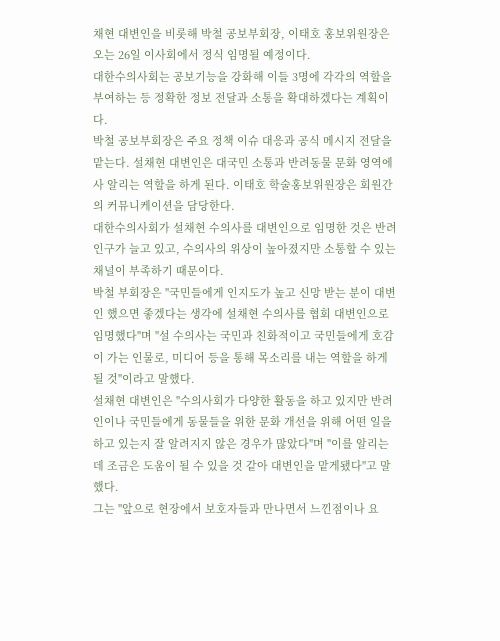채현 대변인을 비롯해 박철 공보부회장, 이태호 홍보위원장은 오는 26일 이사회에서 정식 임명될 예정이다.
대한수의사회는 공보기능을 강화해 이들 3명에 각각의 역할을 부여하는 등 정확한 정보 전달과 소통을 확대하겠다는 계획이다.
박철 공보부회장은 주요 정책 이슈 대응과 공식 메시지 전달을 맡는다. 설채현 대변인은 대국민 소통과 반려동물 문화 영역에사 알리는 역할을 하게 된다. 이태호 학술홍보위원장은 회원간의 커뮤니케이션을 담당한다.
대한수의사회가 설채현 수의사를 대변인으로 임명한 것은 반려인구가 늘고 있고, 수의사의 위상이 높아졌지만 소통할 수 있는 채널이 부족하기 때문이다.
박철 부회장은 "국민들에게 인지도가 높고 신망 받는 분이 대변인 했으면 좋겠다는 생각에 설채현 수의사를 협회 대변인으로 임명했다"며 "설 수의사는 국민과 친화적이고 국민들에게 호감이 가는 인물로, 미디어 등을 통해 목소리를 내는 역할을 하게 될 것"이라고 말했다.
설채현 대변인은 "수의사회가 다양한 활동을 하고 있지만 반려인이나 국민들에게 동물들을 위한 문화 개선을 위해 어떤 일을 하고 있는지 잘 알려지지 않은 경우가 많았다"며 "이를 알리는데 조금은 도움이 될 수 있을 것 같아 대변인을 맡게됐다"고 말했다.
그는 "앞으로 현장에서 보호자들과 만나면서 느낀점이나 요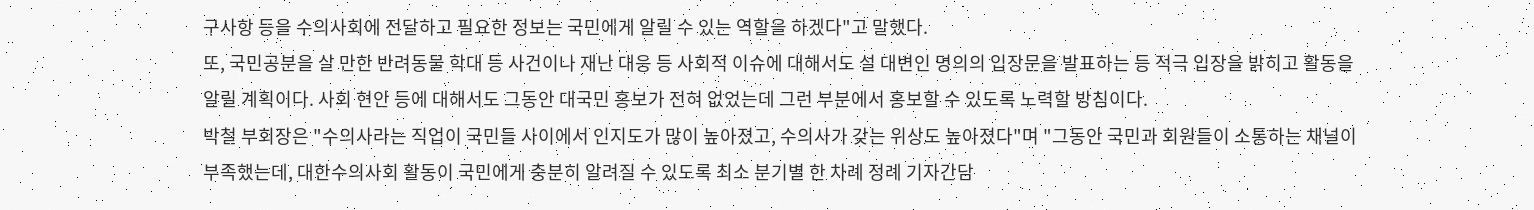구사항 등을 수의사회에 전달하고 필요한 정보는 국민에게 알릴 수 있는 역할을 하겠다"고 말했다.
또, 국민공분을 살 만한 반려동물 학대 등 사건이나 재난 대응 등 사회적 이슈에 대해서도 설 대변인 명의의 입장문을 발표하는 등 적극 입장을 밝히고 활동을 알릴 계획이다. 사회 현안 등에 대해서도 그동안 대국민 홍보가 전혀 없었는데 그런 부분에서 홍보할 수 있도록 노력할 방침이다.
박철 부회장은 "수의사라는 직업이 국민들 사이에서 인지도가 많이 높아졌고, 수의사가 갖는 위상도 높아졌다"며 "그동안 국민과 회원들이 소통하는 채널이 부족했는데, 대한수의사회 활동이 국민에게 충분히 알려질 수 있도록 최소 분기별 한 차례 정례 기자간담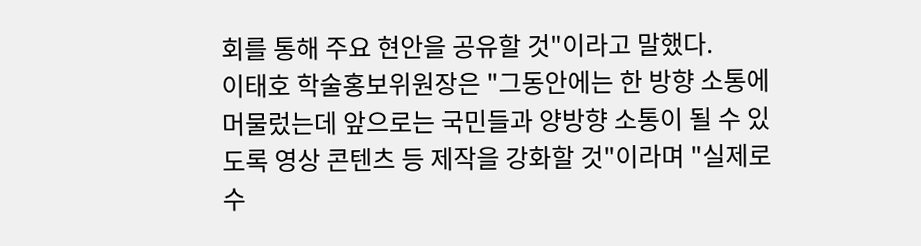회를 통해 주요 현안을 공유할 것"이라고 말했다.
이태호 학술홍보위원장은 "그동안에는 한 방향 소통에 머물렀는데 앞으로는 국민들과 양방향 소통이 될 수 있도록 영상 콘텐츠 등 제작을 강화할 것"이라며 "실제로 수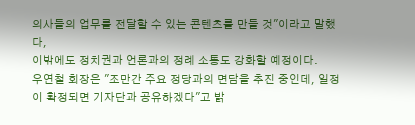의사들의 업무를 전달할 수 있는 콘텐츠를 만들 것"이라고 말했다,
이밖에도 정치권과 언론과의 정례 소통도 강화할 예정이다.
우연철 회장은 "조만간 주요 정당과의 면담을 추진 중인데, 일정이 확정되면 기자단과 공유하겠다"고 밝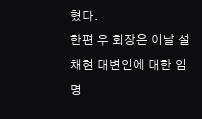혔다.
한편 우 회장은 이날 설채현 대변인에 대한 임명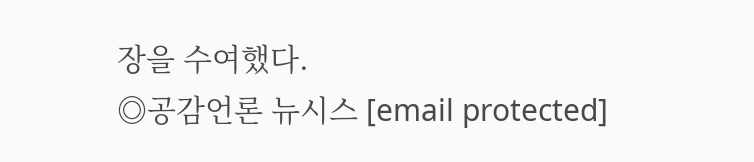장을 수여했다.
◎공감언론 뉴시스 [email protected]